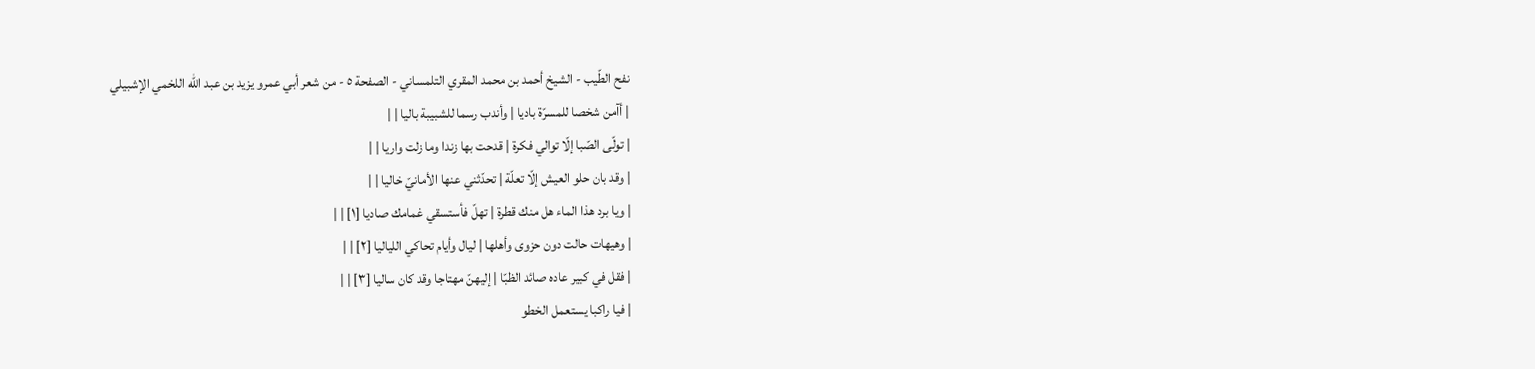نفح الطّيب - الشيخ أحمد بن محمد المقري التلمساني - الصفحة ٥ - من شعر أبي عمرو يزيد بن عبد الله اللخمي الإشبيلي
| أآمن شخصا للمسرّة باديا | وأندب رسما للشبيبة باليا | |
| تولّى الصّبا إلّا توالي فكرة | قدحت بها زندا وما زلت واريا | |
| وقد بان حلو العيش إلّا تعلّة | تحدّثني عنها الأمانيّ خاليا | |
| ويا برد هذا الماء هل منك قطرة | تهلّ فأستسقي غمامك صاديا [١] | |
| وهيهات حالت دون حزوى وأهلها | ليال وأيام تحاكي اللياليا [٢] | |
| فقل في كبير عاده صائد الظبّا | إليهنّ مهتاجا وقد كان ساليا [٣] | |
| فيا راكبا يستعمل الخطو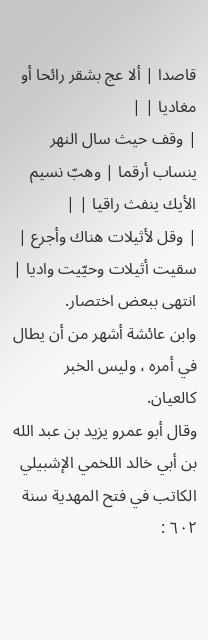قاصدا | ألا عج بشقر رائحا أو مغاديا | |
| وقف حيث سال النهر ينساب أرقما | وهبّ نسيم الأيك ينفث راقيا | |
| وقل لأثيلات هناك وأجرع | سقيت أثيلات وحيّيت واديا |
انتهى ببعض اختصار.
وابن عائشة أشهر من أن يطال في أمره ، وليس الخبر كالعيان.
وقال أبو عمرو يزيد بن عبد الله بن أبي خالد اللخمي الإشبيلي الكاتب في فتح المهدية سنة ٦٠٢ :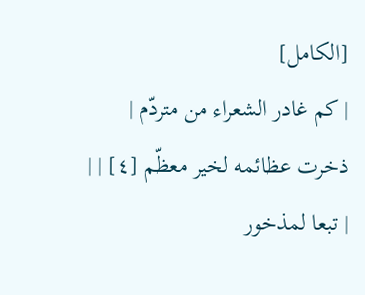[الكامل]
| كم غادر الشعراء من متردّم | ذخرت عظائمه لخير معظّم [٤] | |
| تبعا لمذخور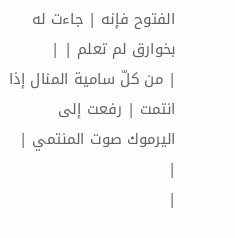الفتوح فإنه | جاءت له بخوارق لم تعلم | |
| من كلّ سامية المنال إذا انتمت | رفعت إلى اليرموك صوت المنتمي | |
|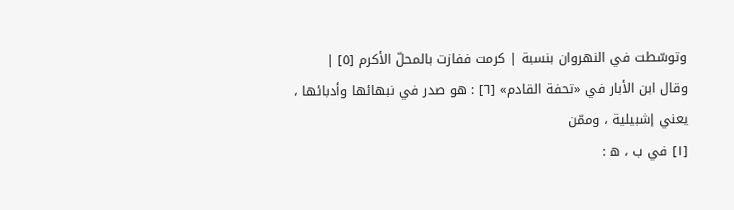وتوسّطت في النهروان بنسبة | كرمت ففازت بالمحلّ الأكرم [٥] |
وقال ابن الأبار في «تحفة القادم» [٦] : هو صدر في نبهائها وأدبائها ، يعني إشبيلية ، وممّن
[١] في ب ، ه :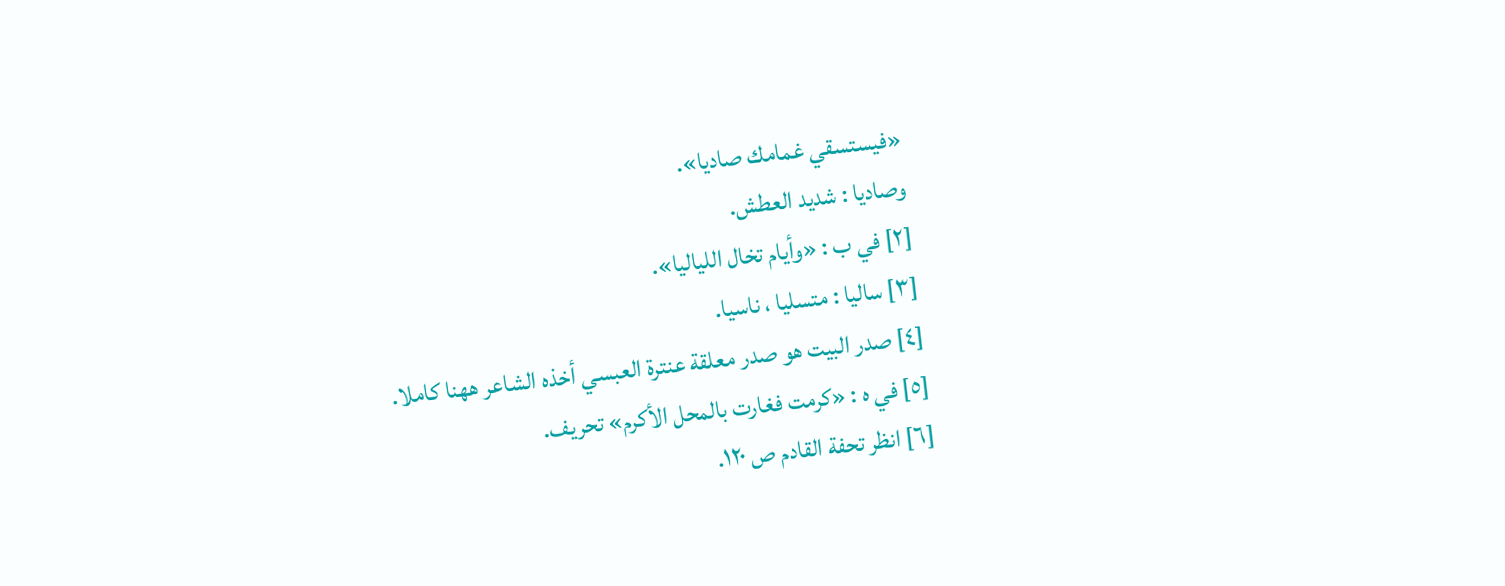«فيستسقي غمامك صاديا».
وصاديا : شديد العطش.
[٢] في ب : «وأيام تخال اللياليا».
[٣] ساليا : متسليا ، ناسيا.
[٤] صدر البيت هو صدر معلقة عنترة العبسي أخذه الشاعر ههنا كاملا.
[٥] في ه : «كرمت فغارت بالمحل الأكرم» تحريف.
[٦] انظر تحفة القادم ص ١٢٠.